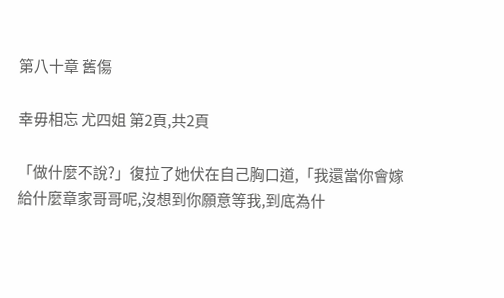第八十章 舊傷

幸毋相忘 尤四姐 第2頁,共2頁

「做什麼不說?」復拉了她伏在自己胸口道,「我還當你會嫁給什麼章家哥哥呢,沒想到你願意等我,到底為什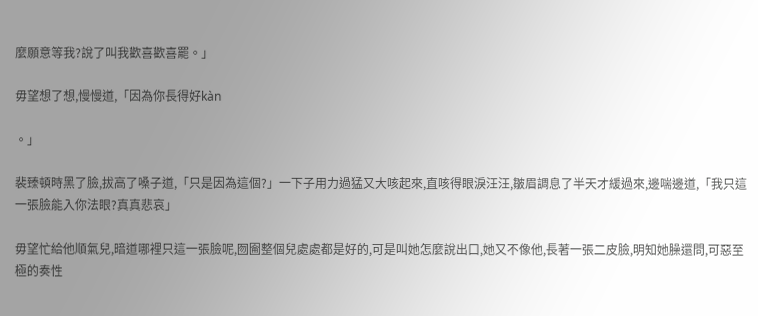麼願意等我?說了叫我歡喜歡喜罷。」

毋望想了想,慢慢道,「因為你長得好kàn

。」

裴臻頓時黑了臉,拔高了嗓子道,「只是因為這個?」一下子用力過猛又大咳起來,直咳得眼淚汪汪,皺眉調息了半天才緩過來,邊喘邊道,「我只這一張臉能入你法眼?真真悲哀」

毋望忙給他順氣兒,暗道哪裡只這一張臉呢,囫圇整個兒處處都是好的,可是叫她怎麼說出口,她又不像他,長著一張二皮臉,明知她臊還問,可惡至極的奏性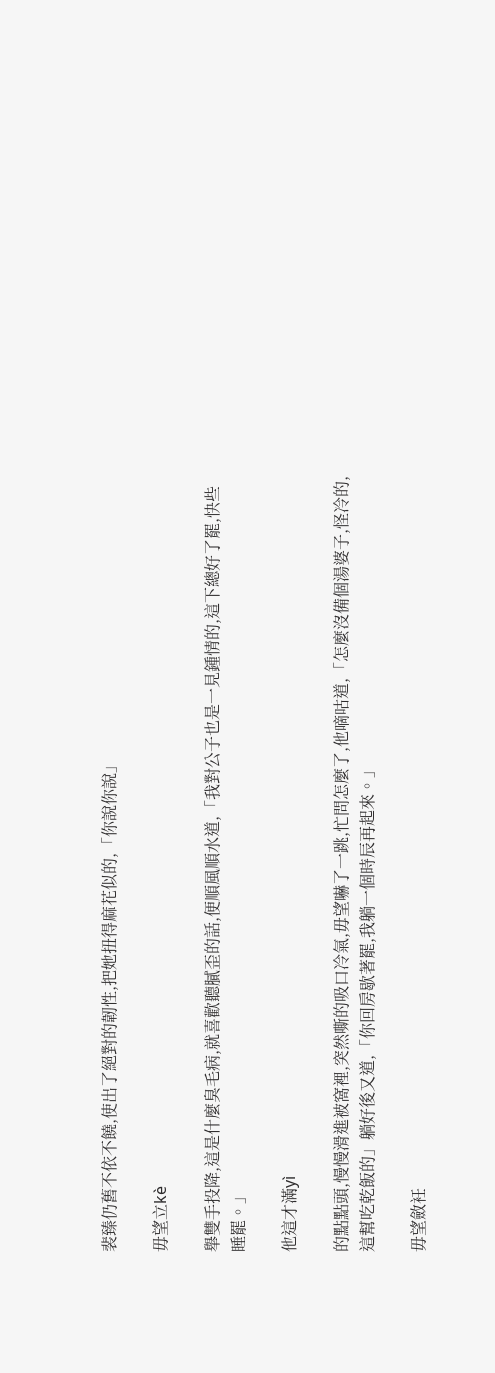裴臻仍舊不依不饒,使出了絕對的韌性,把她扭得麻花似的,「你說你說」

毋望立kè

舉雙手投降,這是什麼臭毛病,就喜歡聽膩歪的話,便順風順水道,「我對公子也是一見鍾情的,這下總好了罷,快些睡罷。」

他這才滿yì

的點點頭,慢慢滑進被窩裡,突然嘶的吸口冷氣,毋望嚇了一跳,忙問怎麼了,他嘀咕道,「怎麼沒備個湯婆子,怪冷的,這幫吃乾飯的」躺好後又道,「你回房歇著罷,我躺一個時辰再起來。」

毋望斂衽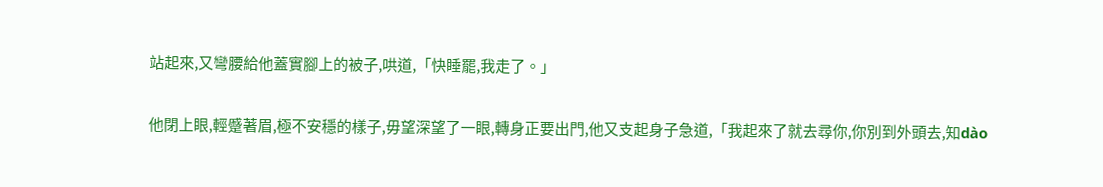站起來,又彎腰給他蓋實腳上的被子,哄道,「快睡罷,我走了。」

他閉上眼,輕蹙著眉,極不安穩的樣子,毋望深望了一眼,轉身正要出門,他又支起身子急道,「我起來了就去尋你,你別到外頭去,知dào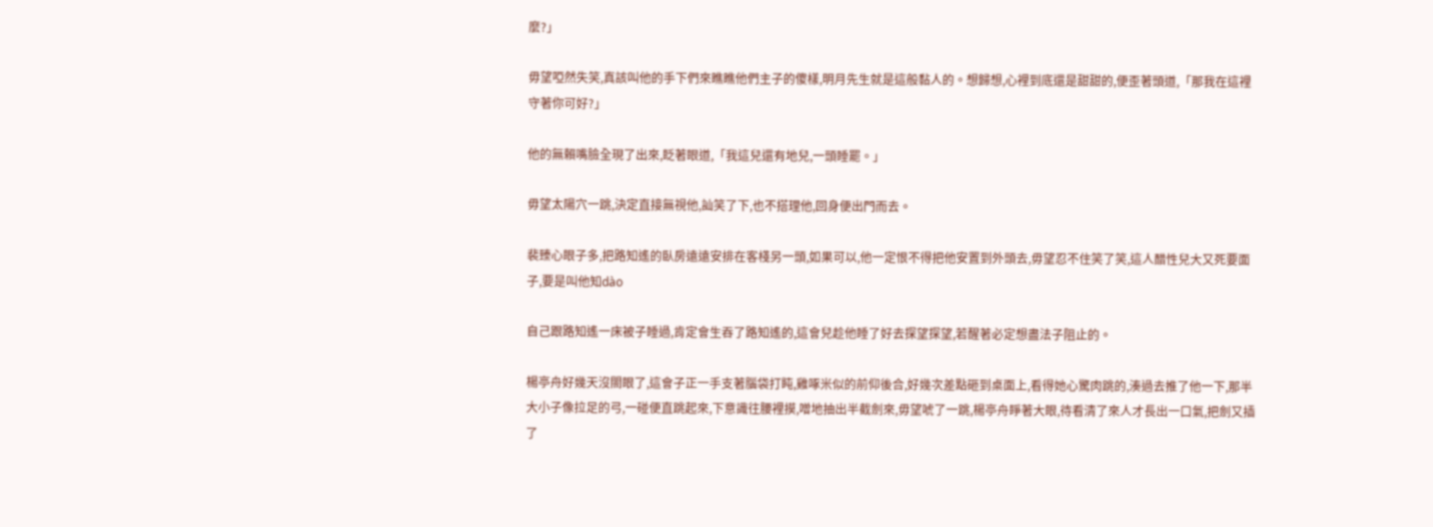麼?」

毋望啞然失笑,真該叫他的手下們來瞧瞧他們主子的傻樣,明月先生就是這般黏人的。想歸想,心裡到底還是甜甜的,便歪著頭道,「那我在這裡守著你可好?」

他的無賴嘴臉全現了出來,眨著眼道,「我這兒還有地兒,一頭睡罷。」

毋望太陽穴一跳,決定直接無視他,訕笑了下,也不搭理他,回身便出門而去。

裴臻心眼子多,把路知遙的臥房遠遠安排在客棧另一頭,如果可以,他一定恨不得把他安置到外頭去,毋望忍不住笑了笑,這人醋性兒大又死要面子,要是叫他知dào

自己跟路知遙一床被子睡過,肯定會生吞了路知遙的,這會兒趁他睡了好去探望探望,若醒著必定想盡法子阻止的。

楊亭舟好幾天沒閤眼了,這會子正一手支著腦袋打盹,雞啄米似的前仰後合,好幾次差點砸到桌面上,看得她心驚肉跳的,湊過去推了他一下,那半大小子像拉足的弓,一碰便直跳起來,下意識往腰裡摸,噌地抽出半截劍來,毋望唬了一跳,楊亭舟睜著大眼,待看清了來人才長出一口氣,把劍又插了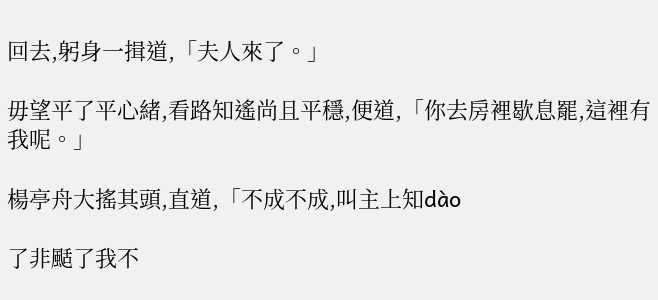回去,躬身一揖道,「夫人來了。」

毋望平了平心緒,看路知遙尚且平穩,便道,「你去房裡歇息罷,這裡有我呢。」

楊亭舟大搖其頭,直道,「不成不成,叫主上知dào

了非颳了我不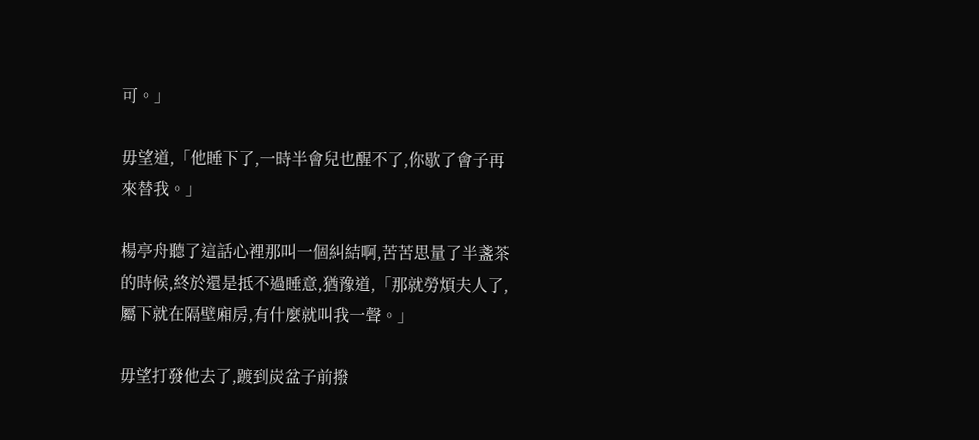可。」

毋望道,「他睡下了,一時半會兒也醒不了,你歇了會子再來替我。」

楊亭舟聽了這話心裡那叫一個糾結啊,苦苦思量了半盞茶的時候,終於還是抵不過睡意,猶豫道,「那就勞煩夫人了,屬下就在隔壁廂房,有什麼就叫我一聲。」

毋望打發他去了,踱到炭盆子前撥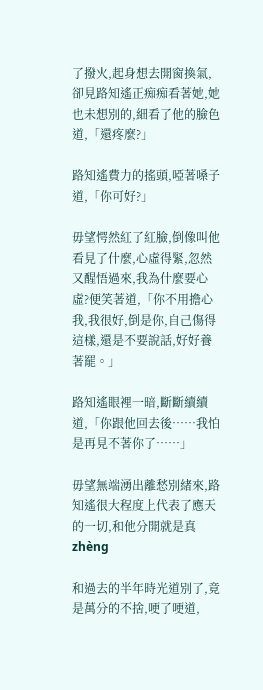了撥火,起身想去開窗換氣,卻見路知遙正痴痴看著她,她也未想別的,細看了他的臉色道,「還疼麼?」

路知遙費力的搖頭,啞著嗓子道,「你可好?」

毋望愕然紅了紅臉,倒像叫他看見了什麼,心虛得緊,忽然又醒悟過來,我為什麼要心虛?便笑著道,「你不用擔心我,我很好,倒是你,自己傷得這樣,還是不要說話,好好養著罷。」

路知遙眼裡一暗,斷斷續續道,「你跟他回去後……我怕是再見不著你了……」

毋望無端湧出離愁別緒來,路知遙很大程度上代表了應天的一切,和他分開就是真zhèng

和過去的半年時光道別了,竟是萬分的不捨,哽了哽道,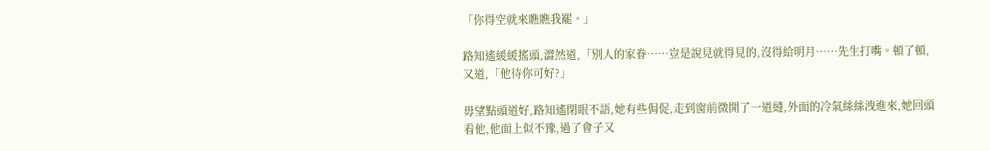「你得空就來瞧瞧我罷。」

路知遙緩緩搖頭,澀然道,「別人的家眷……豈是說見就得見的,沒得給明月……先生打嘴。頓了頓,又道,「他待你可好?」

毋望點頭道好,路知遙閉眼不語,她有些侷促,走到窗前微開了一道縫,外面的冷氣絲絲洩進來,她回頭看他,他面上似不豫,過了會子又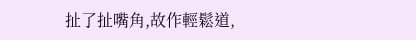扯了扯嘴角,故作輕鬆道,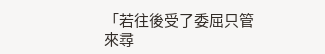「若往後受了委屈只管來尋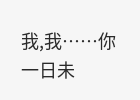我,我……你一日未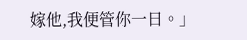嫁他,我便管你一日。」